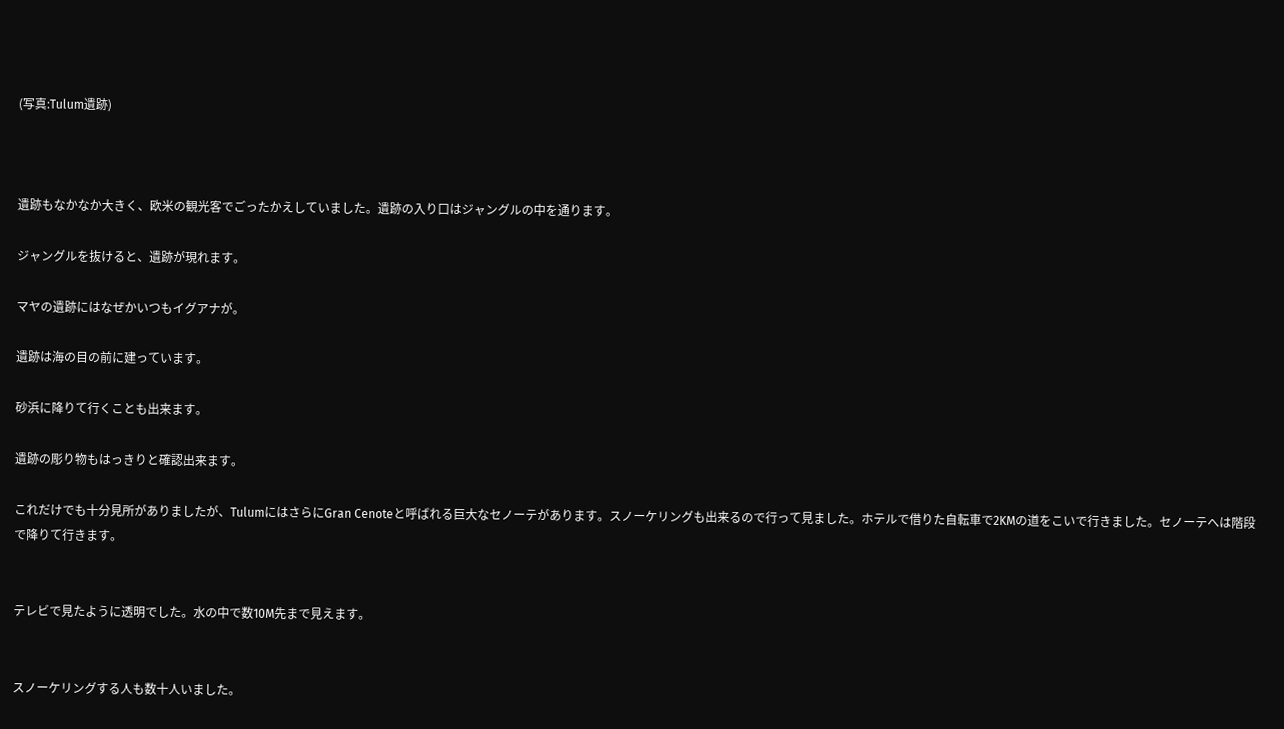(写真:Tulum遺跡)



遺跡もなかなか大きく、欧米の観光客でごったかえしていました。遺跡の入り口はジャングルの中を通ります。

ジャングルを抜けると、遺跡が現れます。

マヤの遺跡にはなぜかいつもイグアナが。

遺跡は海の目の前に建っています。

砂浜に降りて行くことも出来ます。

遺跡の彫り物もはっきりと確認出来ます。

これだけでも十分見所がありましたが、TulumにはさらにGran Cenoteと呼ばれる巨大なセノーテがあります。スノーケリングも出来るので行って見ました。ホテルで借りた自転車で2KMの道をこいで行きました。セノーテへは階段で降りて行きます。


テレビで見たように透明でした。水の中で数10M先まで見えます。


スノーケリングする人も数十人いました。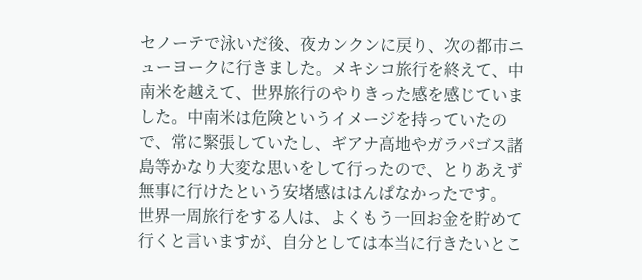セノーテで泳いだ後、夜カンクンに戻り、次の都市ニューヨークに行きました。メキシコ旅行を終えて、中南米を越えて、世界旅行のやりきった感を感じていました。中南米は危険というイメージを持っていたので、常に緊張していたし、ギアナ高地やガラパゴス諸島等かなり大変な思いをして行ったので、とりあえず無事に行けたという安堵感ははんぱなかったです。
世界一周旅行をする人は、よくもう一回お金を貯めて行くと言いますが、自分としては本当に行きたいとこ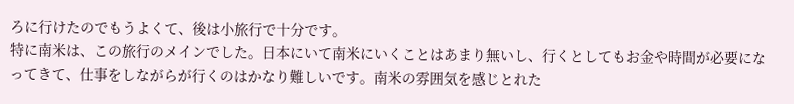ろに行けたのでもうよくて、後は小旅行で十分です。
特に南米は、この旅行のメインでした。日本にいて南米にいくことはあまり無いし、行くとしてもお金や時間が必要になってきて、仕事をしながらが行くのはかなり難しいです。南米の雰囲気を感じとれた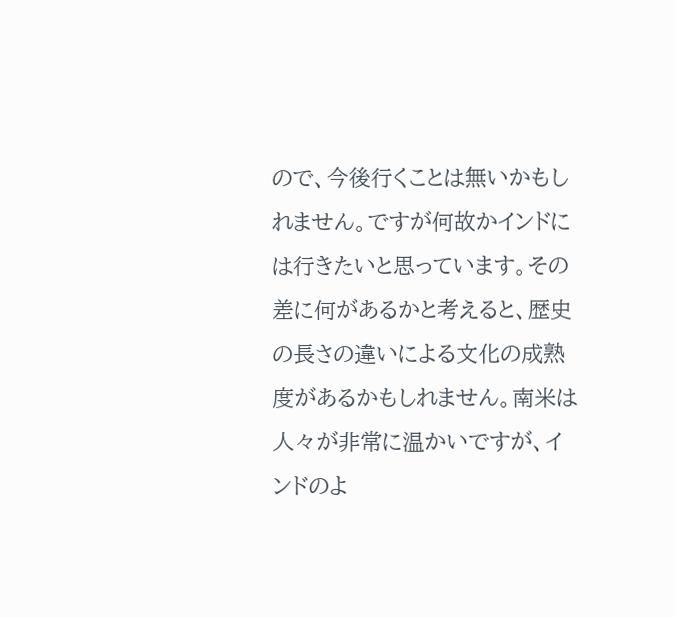ので、今後行くことは無いかもしれません。ですが何故かインドには行きたいと思っています。その差に何があるかと考えると、歴史の長さの違いによる文化の成熟度があるかもしれません。南米は人々が非常に温かいですが、インドのよ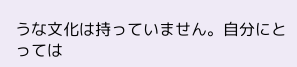うな文化は持っていません。自分にとっては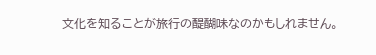文化を知ることが旅行の醍醐味なのかもしれません。